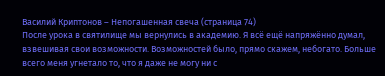Василий Криптонов – Непогашенная свеча (страница 74)
После урока в святилище мы вернулись в академию. Я всё ещё напряжённо думал, взвешивая свои возможности. Возможностей было, прямо скажем, небогато. Больше всего меня угнетало то, что я даже не могу ни с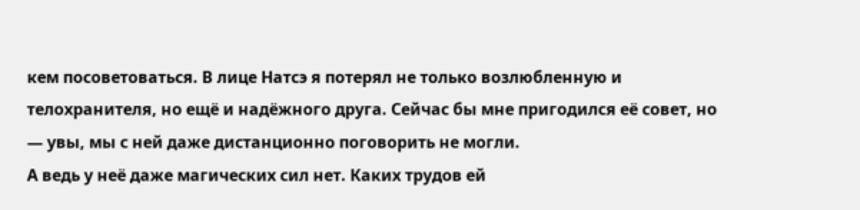кем посоветоваться. В лице Натсэ я потерял не только возлюбленную и телохранителя, но ещё и надёжного друга. Сейчас бы мне пригодился её совет, но — увы, мы с ней даже дистанционно поговорить не могли.
А ведь у неё даже магических сил нет. Каких трудов ей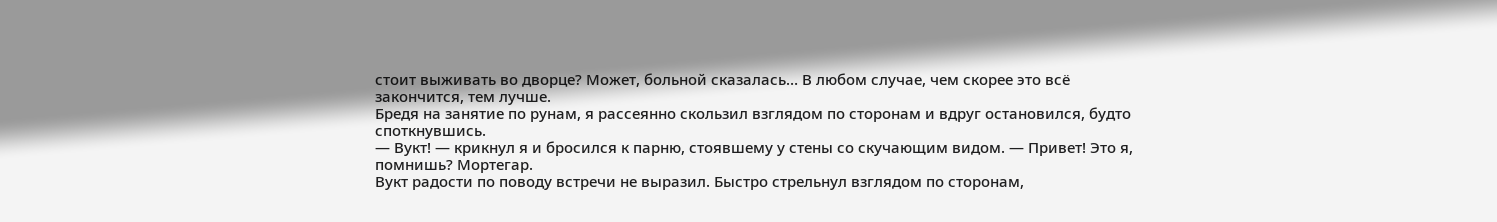стоит выживать во дворце? Может, больной сказалась… В любом случае, чем скорее это всё закончится, тем лучше.
Бредя на занятие по рунам, я рассеянно скользил взглядом по сторонам и вдруг остановился, будто споткнувшись.
— Вукт! — крикнул я и бросился к парню, стоявшему у стены со скучающим видом. — Привет! Это я, помнишь? Мортегар.
Вукт радости по поводу встречи не выразил. Быстро стрельнул взглядом по сторонам,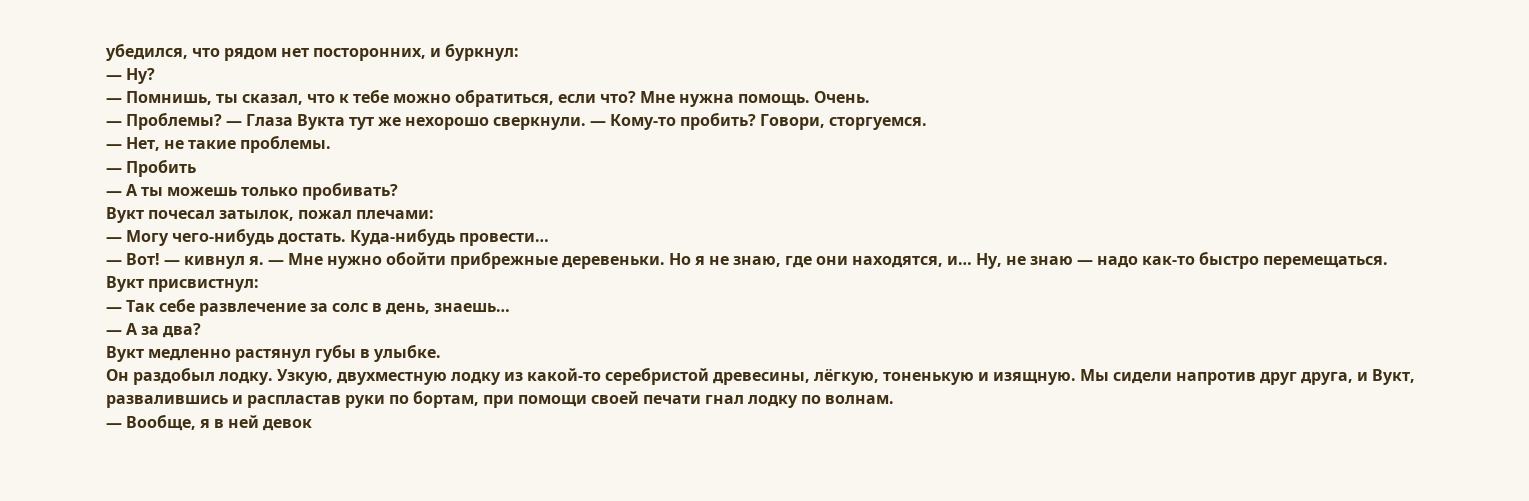убедился, что рядом нет посторонних, и буркнул:
— Ну?
— Помнишь, ты сказал, что к тебе можно обратиться, если что? Мне нужна помощь. Очень.
— Проблемы? — Глаза Вукта тут же нехорошо сверкнули. — Кому-то пробить? Говори, сторгуемся.
— Нет, не такие проблемы.
— Пробить
— А ты можешь только пробивать?
Вукт почесал затылок, пожал плечами:
— Могу чего-нибудь достать. Куда-нибудь провести…
— Вот! — кивнул я. — Мне нужно обойти прибрежные деревеньки. Но я не знаю, где они находятся, и… Ну, не знаю — надо как-то быстро перемещаться.
Вукт присвистнул:
— Так себе развлечение за солс в день, знаешь…
— А за два?
Вукт медленно растянул губы в улыбке.
Он раздобыл лодку. Узкую, двухместную лодку из какой-то серебристой древесины, лёгкую, тоненькую и изящную. Мы сидели напротив друг друга, и Вукт, развалившись и распластав руки по бортам, при помощи своей печати гнал лодку по волнам.
— Вообще, я в ней девок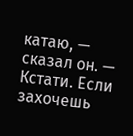катаю, — сказал он. — Кстати. Если захочешь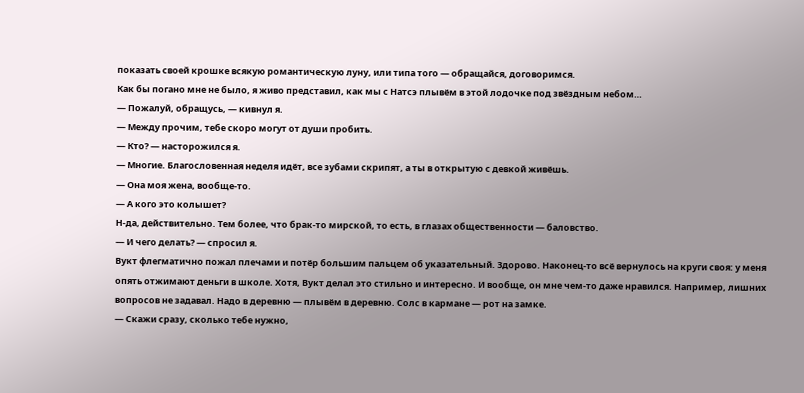показать своей крошке всякую романтическую луну, или типа того — обращайся, договоримся.
Как бы погано мне не было, я живо представил, как мы с Натсэ плывём в этой лодочке под звёздным небом…
— Пожалуй, обращусь, — кивнул я.
— Между прочим, тебе скоро могут от души пробить.
— Кто? — насторожился я.
— Многие. Благословенная неделя идёт, все зубами скрипят, а ты в открытую с девкой живёшь.
— Она моя жена, вообще-то.
— А кого это колышет?
Н-да, действительно. Тем более, что брак-то мирской, то есть, в глазах общественности — баловство.
— И чего делать? — спросил я.
Вукт флегматично пожал плечами и потёр большим пальцем об указательный. Здорово. Наконец-то всё вернулось на круги своя: у меня опять отжимают деньги в школе. Хотя, Вукт делал это стильно и интересно. И вообще, он мне чем-то даже нравился. Например, лишних вопросов не задавал. Надо в деревню — плывём в деревню. Солс в кармане — рот на замке.
— Скажи сразу, сколько тебе нужно,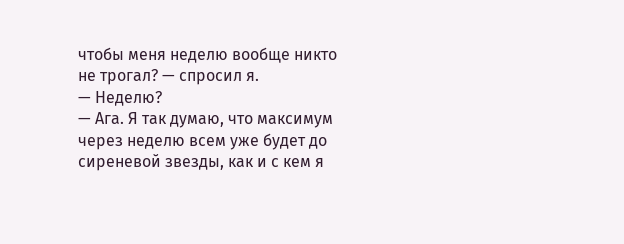чтобы меня неделю вообще никто не трогал? — спросил я.
— Неделю?
— Ага. Я так думаю, что максимум через неделю всем уже будет до сиреневой звезды, как и с кем я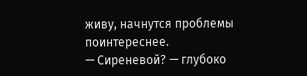живу, начнутся проблемы поинтереснее.
— Сиреневой? — глубоко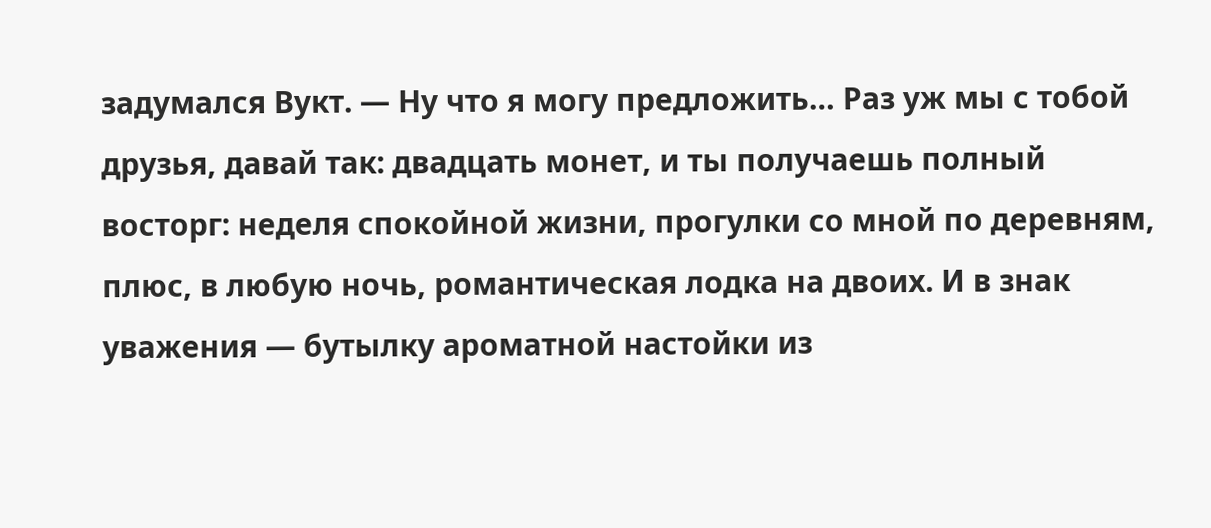задумался Вукт. — Ну что я могу предложить… Раз уж мы с тобой друзья, давай так: двадцать монет, и ты получаешь полный восторг: неделя спокойной жизни, прогулки со мной по деревням, плюс, в любую ночь, романтическая лодка на двоих. И в знак уважения — бутылку ароматной настойки из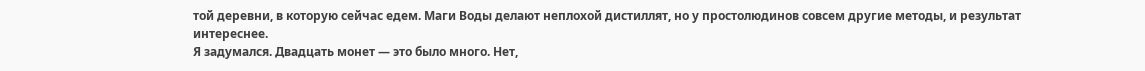той деревни, в которую сейчас едем. Маги Воды делают неплохой дистиллят, но у простолюдинов совсем другие методы, и результат интереснее.
Я задумался. Двадцать монет — это было много. Нет,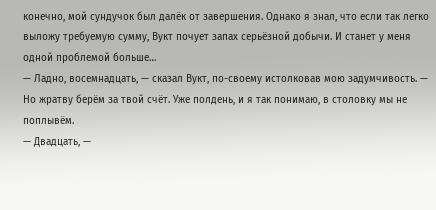конечно, мой сундучок был далёк от завершения. Однако я знал, что если так легко выложу требуемую сумму, Вукт почует запах серьёзной добычи. И станет у меня одной проблемой больше…
— Ладно, восемнадцать, — сказал Вукт, по-своему истолковав мою задумчивость. — Но жратву берём за твой счёт. Уже полдень, и я так понимаю, в столовку мы не поплывём.
— Двадцать, —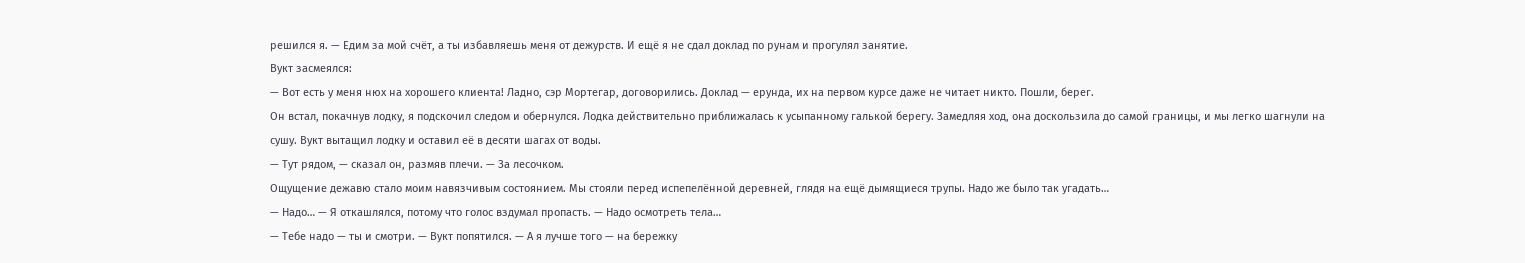решился я. — Едим за мой счёт, а ты избавляешь меня от дежурств. И ещё я не сдал доклад по рунам и прогулял занятие.
Вукт засмеялся:
— Вот есть у меня нюх на хорошего клиента! Ладно, сэр Мортегар, договорились. Доклад — ерунда, их на первом курсе даже не читает никто. Пошли, берег.
Он встал, покачнув лодку, я подскочил следом и обернулся. Лодка действительно приближалась к усыпанному галькой берегу. Замедляя ход, она доскользила до самой границы, и мы легко шагнули на сушу. Вукт вытащил лодку и оставил её в десяти шагах от воды.
— Тут рядом, — сказал он, размяв плечи. — За лесочком.
Ощущение дежавю стало моим навязчивым состоянием. Мы стояли перед испепелённой деревней, глядя на ещё дымящиеся трупы. Надо же было так угадать…
— Надо… — Я откашлялся, потому что голос вздумал пропасть. — Надо осмотреть тела…
— Тебе надо — ты и смотри. — Вукт попятился. — А я лучше того — на бережку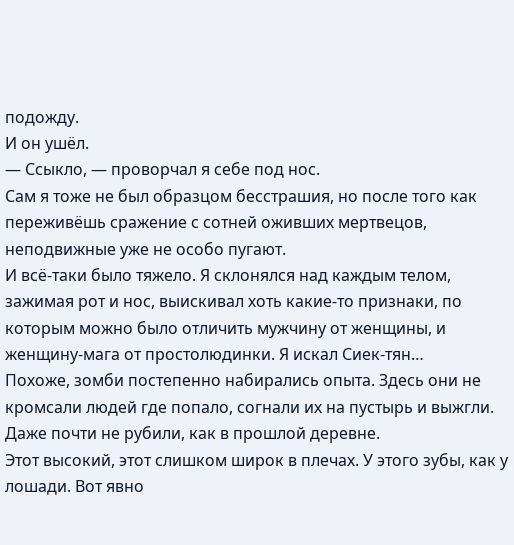подожду.
И он ушёл.
— Ссыкло, — проворчал я себе под нос.
Сам я тоже не был образцом бесстрашия, но после того как переживёшь сражение с сотней оживших мертвецов, неподвижные уже не особо пугают.
И всё-таки было тяжело. Я склонялся над каждым телом, зажимая рот и нос, выискивал хоть какие-то признаки, по которым можно было отличить мужчину от женщины, и женщину-мага от простолюдинки. Я искал Сиек-тян…
Похоже, зомби постепенно набирались опыта. Здесь они не кромсали людей где попало, согнали их на пустырь и выжгли. Даже почти не рубили, как в прошлой деревне.
Этот высокий, этот слишком широк в плечах. У этого зубы, как у лошади. Вот явно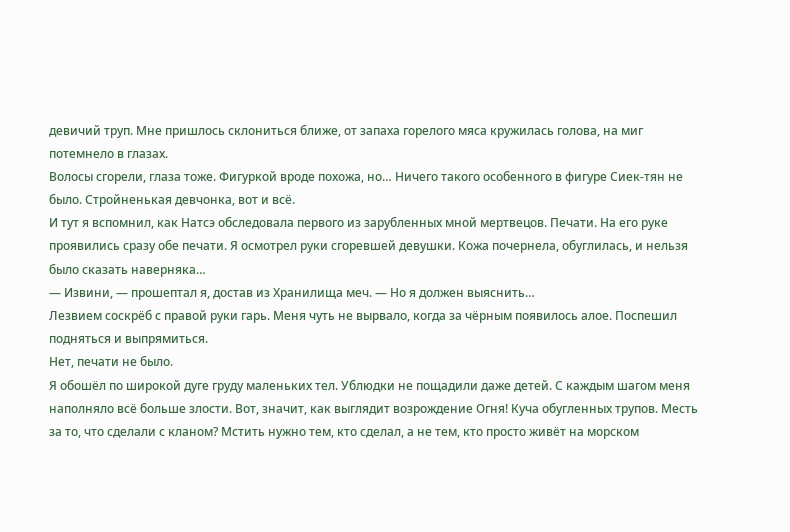девичий труп. Мне пришлось склониться ближе, от запаха горелого мяса кружилась голова, на миг потемнело в глазах.
Волосы сгорели, глаза тоже. Фигуркой вроде похожа, но… Ничего такого особенного в фигуре Сиек-тян не было. Стройненькая девчонка, вот и всё.
И тут я вспомнил, как Натсэ обследовала первого из зарубленных мной мертвецов. Печати. На его руке проявились сразу обе печати. Я осмотрел руки сгоревшей девушки. Кожа почернела, обуглилась, и нельзя было сказать наверняка…
— Извини, — прошептал я, достав из Хранилища меч. — Но я должен выяснить…
Лезвием соскрёб с правой руки гарь. Меня чуть не вырвало, когда за чёрным появилось алое. Поспешил подняться и выпрямиться.
Нет, печати не было.
Я обошёл по широкой дуге груду маленьких тел. Ублюдки не пощадили даже детей. С каждым шагом меня наполняло всё больше злости. Вот, значит, как выглядит возрождение Огня! Куча обугленных трупов. Месть за то, что сделали с кланом? Мстить нужно тем, кто сделал, а не тем, кто просто живёт на морском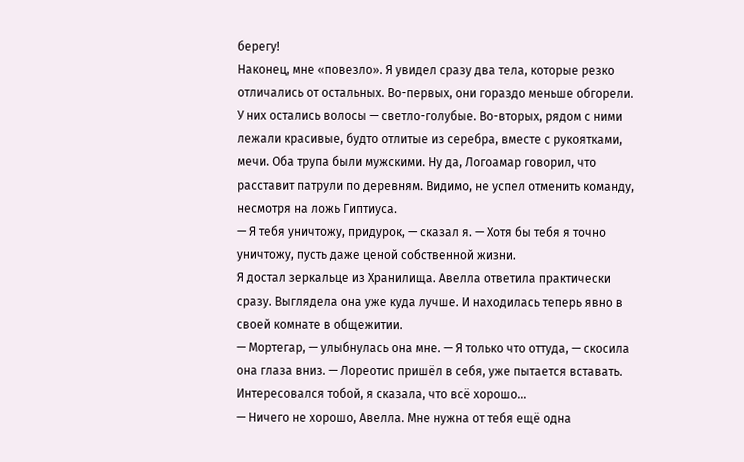берегу!
Наконец, мне «повезло». Я увидел сразу два тела, которые резко отличались от остальных. Во-первых, они гораздо меньше обгорели. У них остались волосы — светло-голубые. Во-вторых, рядом с ними лежали красивые, будто отлитые из серебра, вместе с рукоятками, мечи. Оба трупа были мужскими. Ну да, Логоамар говорил, что расставит патрули по деревням. Видимо, не успел отменить команду, несмотря на ложь Гиптиуса.
— Я тебя уничтожу, придурок, — сказал я. — Хотя бы тебя я точно уничтожу, пусть даже ценой собственной жизни.
Я достал зеркальце из Хранилища. Авелла ответила практически сразу. Выглядела она уже куда лучше. И находилась теперь явно в своей комнате в общежитии.
— Мортегар, — улыбнулась она мне. — Я только что оттуда, — скосила она глаза вниз. — Лореотис пришёл в себя, уже пытается вставать. Интересовался тобой, я сказала, что всё хорошо…
— Ничего не хорошо, Авелла. Мне нужна от тебя ещё одна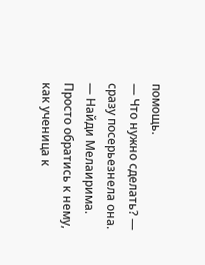помощь.
— Что нужно сделать? — сразу посерьезнела она.
— Найди Мелаирима. Просто обратись к нему, как ученица к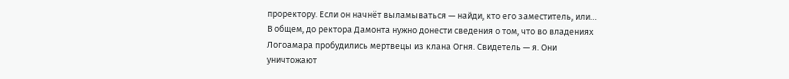проректору. Если он начнёт выламываться — найди, кто его заместитель, или… В общем, до ректора Дамонта нужно донести сведения о том, что во владениях Логоамара пробудились мертвецы из клана Огня. Свидетель — я. Они уничтожают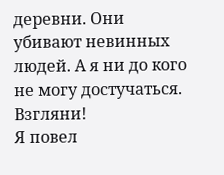деревни. Они убивают невинных людей. А я ни до кого не могу достучаться. Взгляни!
Я повел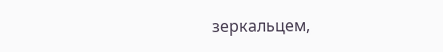зеркальцем,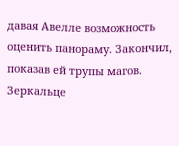давая Авелле возможность оценить панораму. Закончил, показав ей трупы магов. Зеркальце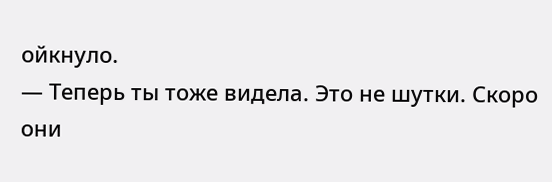ойкнуло.
— Теперь ты тоже видела. Это не шутки. Скоро они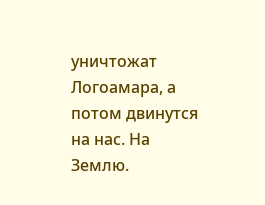уничтожат Логоамара, а потом двинутся на нас. На Землю.